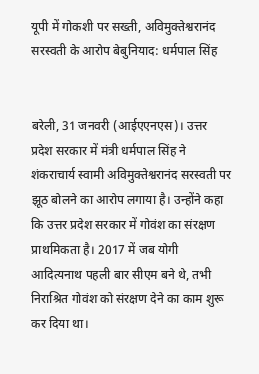यूपी में गोकशी पर सख्ती, अविमुक्तेश्वरानंद सरस्वती के आरोप बेबुनियाद: धर्मपाल सिंह


बरेली, 31 जनवरी (आईएएनएस)। उत्तर प्रदेश सरकार में मंत्री धर्मपाल सिंह ने शंकराचार्य स्वामी अविमुक्तेश्वरानंद सरस्वती पर झूठ बोलने का आरोप लगाया है। उन्होंने कहा कि उत्तर प्रदेश सरकार में गोवंश का संरक्षण प्राथमिकता है। 2017 में जब योगी आदित्यनाथ पहली बार सीएम बने थे, तभी निराश्रित गोवंश को संरक्षण देने का काम शुरू कर दिया था।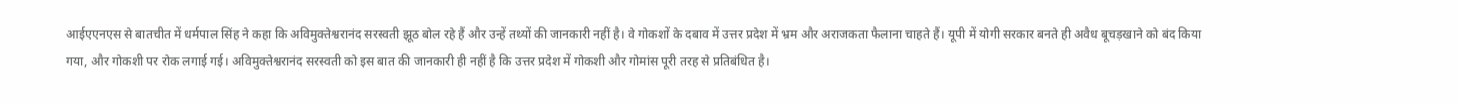आईएएनएस से बातचीत में धर्मपाल सिंह ने कहा कि अविमुक्तेश्वरानंद सरस्वती झूठ बोल रहे हैं और उन्हें तथ्यों की जानकारी नहीं है। वे गोकशों के दबाव में उत्तर प्रदेश में भ्रम और अराजकता फैलाना चाहते हैं। यूपी में योगी सरकार बनते ही अवैध बूचड़खाने को बंद किया गया, और गोकशी पर रोक लगाई गई। अविमुक्तेश्वरानंद सरस्वती को इस बात की जानकारी ही नहीं है कि उत्तर प्रदेश में गोकशी और गोमांस पूरी तरह से प्रतिबंधित है।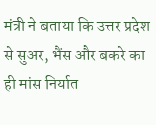मंत्री ने बताया कि उत्तर प्रदेश से सुअर, भैंस और बकरे का ही मांस निर्यात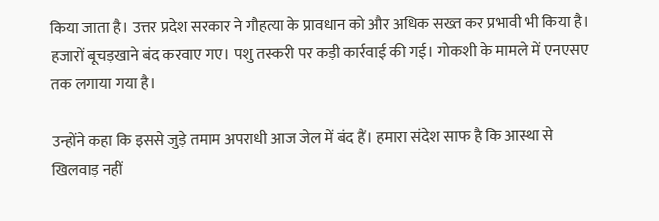किया जाता है। उत्तर प्रदेश सरकार ने गौहत्या के प्रावधान को और अधिक सख्त कर प्रभावी भी किया है। हजारों बूचड़खाने बंद करवाए गए। पशु तस्करी पर कड़ी कार्रवाई की गई। गोकशी के मामले में एनएसए तक लगाया गया है।

उन्होंने कहा कि इससे जुड़े तमाम अपराधी आज जेल में बंद हैं। हमारा संदेश साफ है कि आस्था से खिलवाड़ नहीं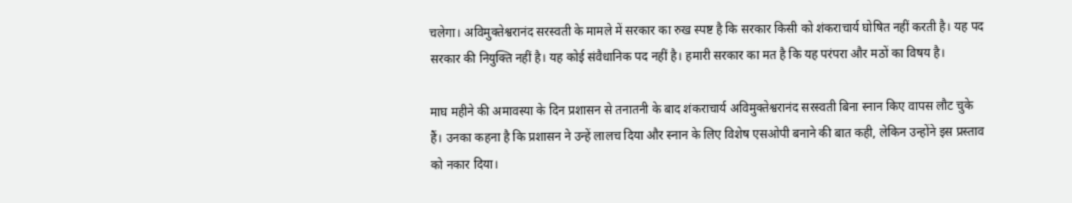चलेगा। अविमुक्तेश्वरानंद सरस्वती के मामले में सरकार का रुख स्पष्ट है कि सरकार किसी को शंकराचार्य घोषित नहीं करती है। यह पद सरकार की नियुक्ति नहीं है। यह कोई संवैधानिक पद नहीं है। हमारी सरकार का मत है कि यह परंपरा और मठों का विषय है।

माघ महीने की अमावस्या के दिन प्रशासन से तनातनी के बाद शंकराचार्य अविमुक्तेश्वरानंद सरस्वती बिना स्नान किए वापस लौट चुके हैं। उनका कहना है कि प्रशासन ने उन्हें लालच दिया और स्नान के लिए विशेष एसओपी बनाने की बात कही, लेकिन उन्होंने इस प्रस्ताव को नकार दिया।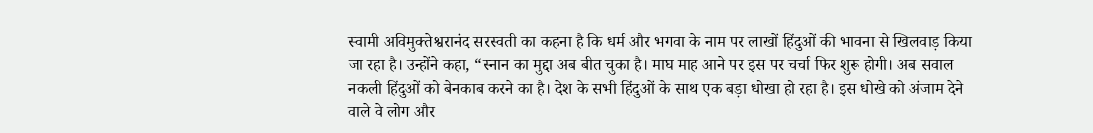स्वामी अविमुक्तेश्वरानंद सरस्वती का कहना है कि धर्म और भगवा के नाम पर लाखों हिंदुओं की भावना से खिलवाड़ किया जा रहा है। उन्होंने कहा, “स्नान का मुद्दा अब बीत चुका है। माघ माह आने पर इस पर चर्चा फिर शुरू होगी। अब सवाल नकली हिंदुओं को बेनकाब करने का है। देश के सभी हिंदुओं के साथ एक बड़ा धोखा हो रहा है। इस धोखे को अंजाम देने वाले वे लोग और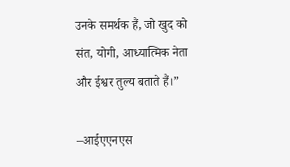उनके समर्थक हैं, जो खुद को संत, योगी, आध्यात्मिक नेता और ईश्वर तुल्य बताते हैं।”

–आईएएनएस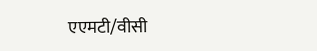एएमटी/वीसी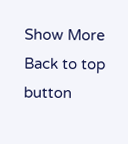Show More
Back to top button